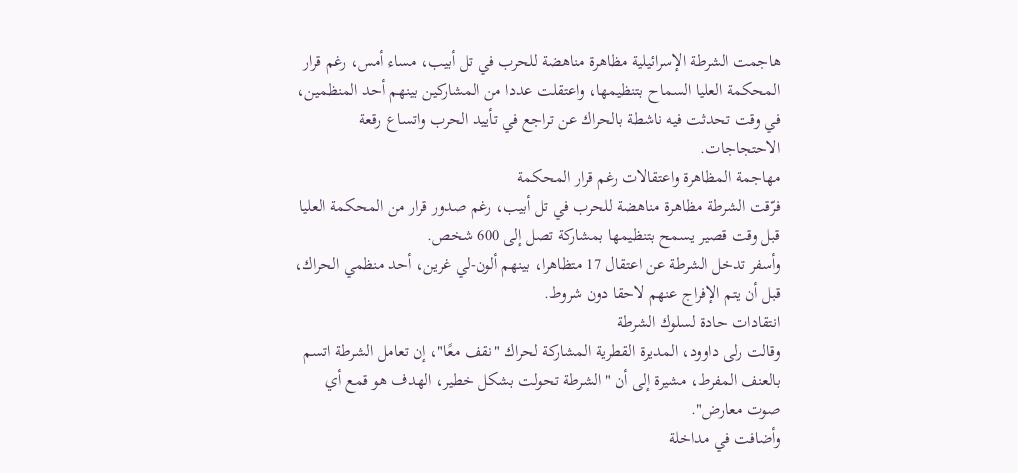هاجمت الشرطة الإسرائيلية مظاهرة مناهضة للحرب في تل أبيب، مساء أمس، رغم قرار المحكمة العليا السماح بتنظيمها، واعتقلت عددا من المشاركين بينهم أحد المنظمين، في وقت تحدثت فيه ناشطة بالحراك عن تراجع في تأييد الحرب واتساع رقعة الاحتجاجات.
مهاجمة المظاهرة واعتقالات رغم قرار المحكمة
فرّقت الشرطة مظاهرة مناهضة للحرب في تل أبيب، رغم صدور قرار من المحكمة العليا قبل وقت قصير يسمح بتنظيمها بمشاركة تصل إلى 600 شخص.
وأسفر تدخل الشرطة عن اعتقال 17 متظاهرا، بينهم ألون-لي غرين، أحد منظمي الحراك، قبل أن يتم الإفراج عنهم لاحقا دون شروط.
انتقادات حادة لسلوك الشرطة
وقالت رلى داوود، المديرة القطرية المشاركة لحراك "نقف معًا"، إن تعامل الشرطة اتسم بالعنف المفرط، مشيرة إلى أن "الشرطة تحولت بشكل خطير، الهدف هو قمع أي صوت معارض".
وأضافت في مداخلة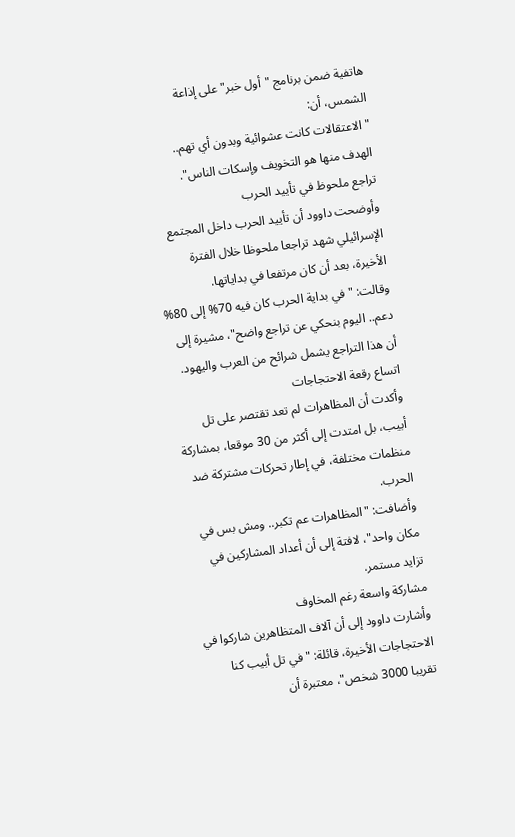هاتفية ضمن برنامج "أول خبر" على إذاعة الشمس، أن:
"الاعتقالات كانت عشوائية وبدون أي تهم.. الهدف منها هو التخويف وإسكات الناس".
تراجع ملحوظ في تأييد الحرب
وأوضحت داوود أن تأييد الحرب داخل المجتمع الإسرائيلي شهد تراجعا ملحوظا خلال الفترة الأخيرة، بعد أن كان مرتفعا في بداياتها.
وقالت: "في بداية الحرب كان فيه 70% إلى 80% دعم.. اليوم بنحكي عن تراجع واضح"، مشيرة إلى أن هذا التراجع يشمل شرائح من العرب واليهود.
اتساع رقعة الاحتجاجات
وأكدت أن المظاهرات لم تعد تقتصر على تل أبيب، بل امتدت إلى أكثر من 30 موقعا، بمشاركة منظمات مختلفة، في إطار تحركات مشتركة ضد الحرب.
وأضافت: "المظاهرات عم تكبر.. ومش بس في مكان واحد"، لافتة إلى أن أعداد المشاركين في تزايد مستمر.
مشاركة واسعة رغم المخاوف
وأشارت داوود إلى أن آلاف المتظاهرين شاركوا في الاحتجاجات الأخيرة، قائلة: "في تل أبيب كنا تقريبا 3000 شخص"، معتبرة أن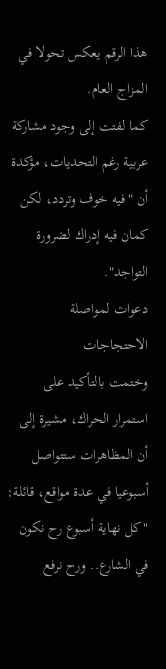هذا الرقم يعكس تحولا في المزاج العام.
كما لفتت إلى وجود مشاركة عربية رغم التحديات، مؤكدة أن "فيه خوف وتردد، لكن كمان فيه إدراك لضرورة التواجد".
دعوات لمواصلة الاحتجاجات
وختمت بالتأكيد على استمرار الحراك، مشيرة إلى أن المظاهرات ستتواصل أسبوعيا في عدة مواقع، قائلة:
"كل نهاية أسبوع رح نكون في الشارع.. ورح نرفع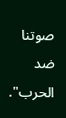صوتنا ضد الحرب".